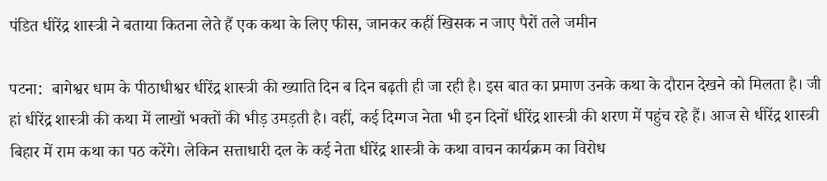पंडित धीरेंद्र शास्त्री ने बताया कितना लेते हैं एक कथा के लिए फीस, जानकर कहीं खिसक न जाए पैरों तले जमीन

पटना:  बागेश्वर धाम के पीठाधीश्वर धीरेंद्र शास्त्री की ख्याति दिन ब दिन बढ़ती ही जा रही है। इस बात का प्रमाण उनके कथा के दौरान देखने को मिलता है। जी हां धीरेंद्र शास्त्री की कथा में लाखों भक्तों की भीड़ उमड़ती है। वहीं, कई दिग्गज नेता भी इन दिनों धीरेंद्र शास्त्री की शरण में पहुंच रहे हैं। आज से धीरेंद्र शास्त्री बिहार में राम कथा का पठ करेंगे। लेकिन सत्ताधारी दल के कई नेता धीरेंद्र शास्त्री के कथा वाचन कार्यक्रम का विरोध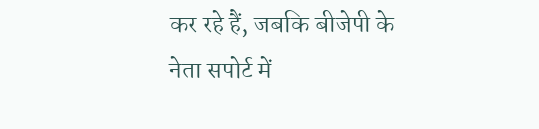कर रहे हैं, जबकि बीजेपी के नेता सपोर्ट में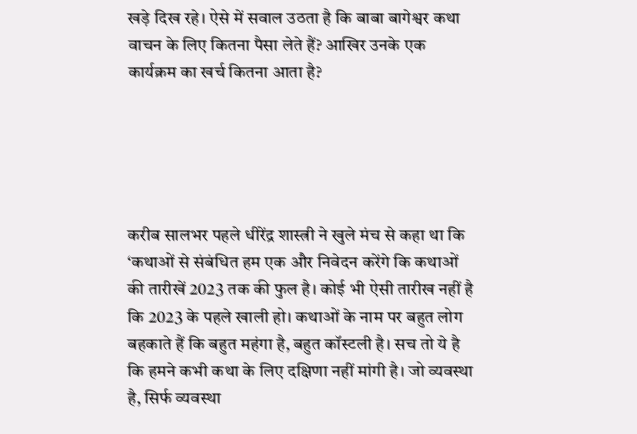खड़े दिख रहे। ऐसे में सवाल उठता है कि बाबा बागेश्वर कथा वाचन के लिए कितना पैसा लेते हैं? आखिर उनके एक कार्यक्रम का खर्च कितना आता है?





करीब सालभर पहले धीरेंद्र शास्त्री ने खुले मंच से कहा था कि ‘कथाओं से संबंधित हम एक और निवेदन करेंगे कि कथाओं की तारीखें 2023 तक की फुल है। कोई भी ऐसी तारीख नहीं है कि 2023 के पहले खाली हो। कथाओं के नाम पर बहुत लोग बहकाते हैं कि बहुत महंगा है, बहुत कॉस्टली है। सच तो ये है कि हमने कभी कथा के लिए दक्षिणा नहीं मांगी है। जो व्यवस्था है, सिर्फ व्यवस्था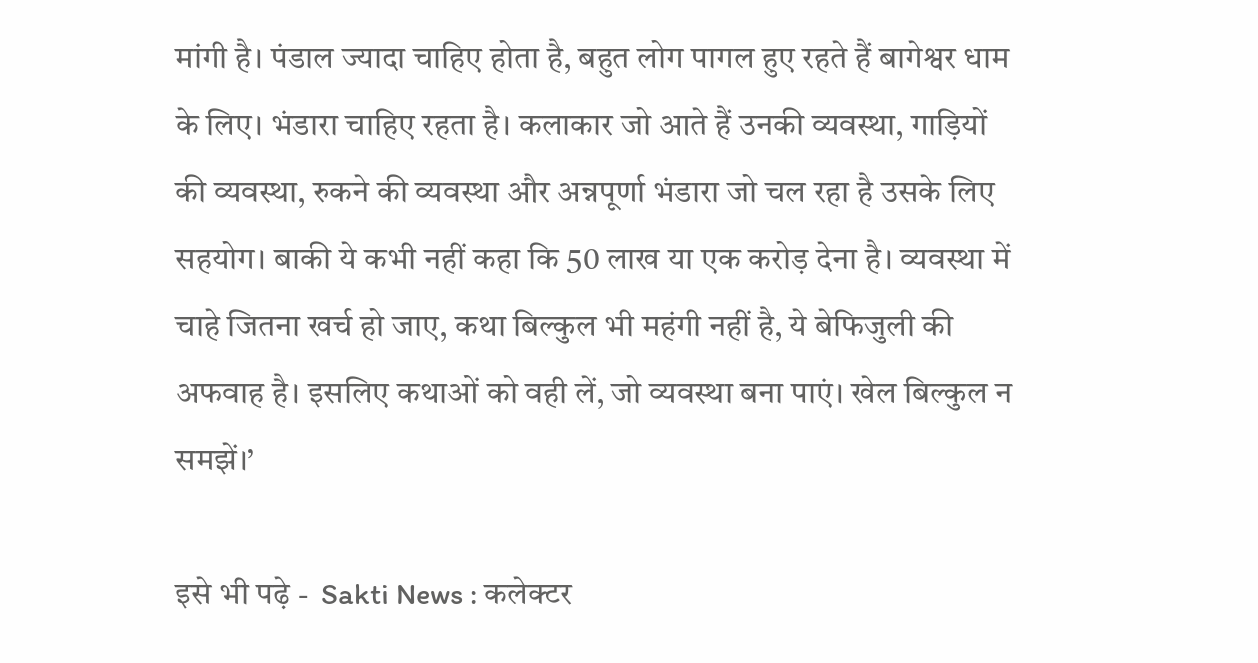मांगी है। पंडाल ज्यादा चाहिए होता है, बहुत लोग पागल हुए रहते हैं बागेश्वर धाम के लिए। भंडारा चाहिए रहता है। कलाकार जो आते हैं उनकी व्यवस्था, गाड़ियों की व्यवस्था, रुकने की व्यवस्था और अन्नपूर्णा भंडारा जो चल रहा है उसके लिए सहयोग। बाकी ये कभी नहीं कहा कि 50 लाख या एक करोड़ देना है। व्यवस्था में चाहे जितना खर्च हो जाए, कथा बिल्कुल भी महंगी नहीं है, ये बेफिजुली की अफवाह है। इसलिए कथाओं को वही लें, जो व्यवस्था बना पाएं। खेल बिल्कुल न समझें।’

इसे भी पढ़े -  Sakti News : कलेक्टर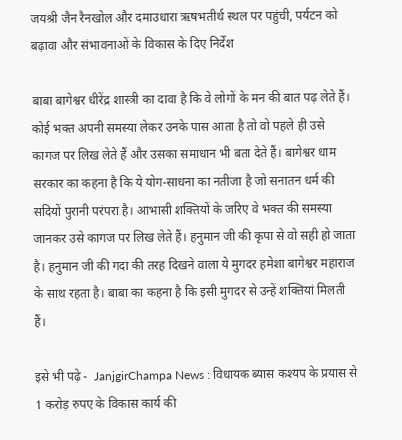जयश्री जैन रैनखोल और दमाउधारा ऋषभतीर्थ स्थल पर पहुंची, पर्यटन को बढ़ावा और संभावनाओं के विकास के दिए निर्देश

बाबा बागेश्वर धीरेंद्र शास्त्री का दावा है कि वे लोगों के मन की बात पढ़ लेते हैं। कोई भक्त अपनी समस्या लेकर उनके पास आता है तो वो पहले ही उसे कागज पर लिख लेते हैं और उसका समाधान भी बता देते हैं। बागेश्वर धाम सरकार का कहना है कि ये योग-साधना का नतीजा है जो सनातन धर्म की सदियों पुरानी परंपरा है। आभासी शक्तियों के जरिए वे भक्त की समस्या जानकर उसे कागज पर लिख लेते हैं। हनुमान जी की कृपा से वो सही हो जाता है। हनुमान जी की गदा की तरह दिखने वाला ये मुगदर हमेशा बागेश्वर महाराज के साथ रहता है। बाबा का कहना है कि इसी मुगदर से उन्हें शक्तियां मिलती हैं।

इसे भी पढ़े -  JanjgirChampa News : विधायक ब्यास कश्यप के प्रयास से 1 करोड़ रुपए के विकास कार्य की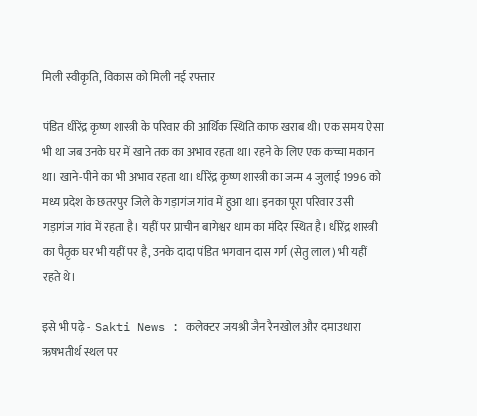मिली स्वीकृति, विकास को मिली नई रफ्तार

पंडित धीरेंद्र कृष्ण शास्त्री के परिवार की आर्थिक स्थिति काफ खराब थी। एक समय ऐसा भी था जब उनके घर में खाने तक का अभाव रहता था। रहने के लिए एक कच्चा मकान था। खाने-पीने का भी अभाव रहता था। धीरेंद्र कृष्ण शास्त्री का जन्म 4 जुलाई 1996 को मध्य प्रदेश के छतरपुर जिले के गड़ागंज गांव में हुआ था। इनका पूरा परिवार उसी गड़ागंज गांव में रहता है। यहीं पर प्राचीन बागेश्वर धाम का मंदिर स्थित है। धीरेंद्र शास्त्री का पैतृक घर भी यहीं पर है, उनके दादा पंडित भगवान दास गर्ग (सेतु लाल) भी यहीं रहते थे।

इसे भी पढ़े -  Sakti News : कलेक्टर जयश्री जैन रैनखोल और दमाउधारा ऋषभतीर्थ स्थल पर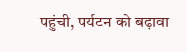पहुंची, पर्यटन को बढ़ावा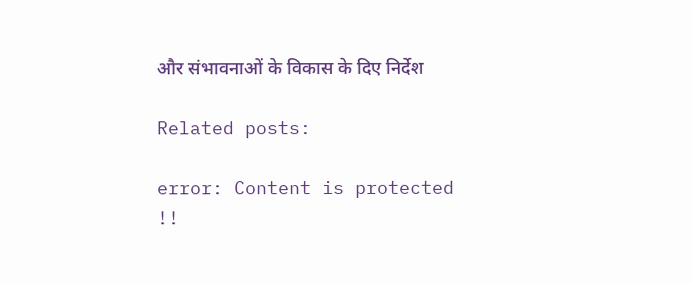और संभावनाओं के विकास के दिए निर्देश

Related posts:

error: Content is protected !!